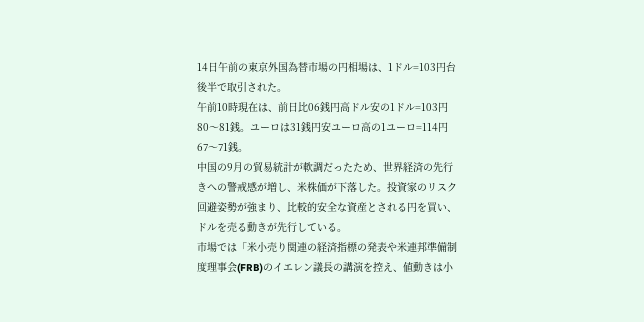14日午前の東京外国為替市場の円相場は、1ドル=103円台後半で取引された。
午前10時現在は、前日比06銭円高ドル安の1ドル=103円80〜81銭。ユーロは31銭円安ユーロ高の1ユーロ=114円67〜71銭。
中国の9月の貿易統計が軟調だったため、世界経済の先行きへの警戒感が増し、米株価が下落した。投資家のリスク回避姿勢が強まり、比較的安全な資産とされる円を買い、ドルを売る動きが先行している。
市場では「米小売り関連の経済指標の発表や米連邦準備制度理事会(FRB)のイエレン議長の講演を控え、値動きは小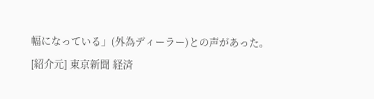幅になっている」(外為ディーラー)との声があった。
[紹介元] 東京新聞 経済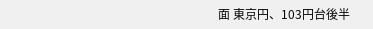面 東京円、103円台後半